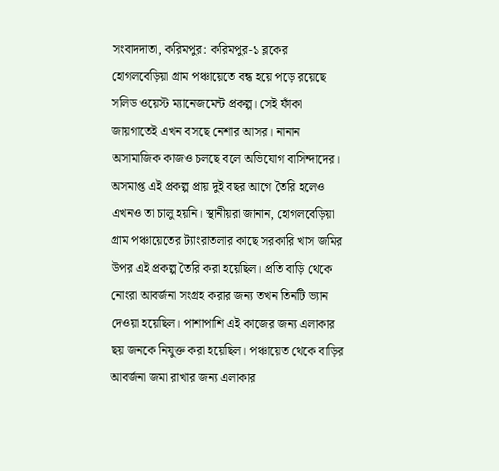সংবাদদাতা, করিমপুর: করিমপুর-১ ব্লকের হোগলবেড়িয়া গ্রাম পঞ্চায়েতে বন্ধ হয়ে পড়ে রয়েছে সলিড ওয়েস্ট ম্যানেজমেন্ট প্রকল্প। সেই ফাঁকা জায়গাতেই এখন বসছে নেশার আসর। নানান অসামাজিক কাজও চলছে বলে অভিযোগ বাসিন্দাদের। অসমাপ্ত এই প্রকল্প প্রায় দুই বছর আগে তৈরি হলেও এখনও তা চালু হয়নি। স্থানীয়রা জানান, হোগলবেড়িয়া গ্রাম পঞ্চায়েতের ট্যাংরাতলার কাছে সরকারি খাস জমির উপর এই প্রকল্প তৈরি করা হয়েছিল। প্রতি বাড়ি থেকে নোংরা আবর্জনা সংগ্রহ করার জন্য তখন তিনটি ভ্যান দেওয়া হয়েছিল। পাশাপাশি এই কাজের জন্য এলাকার ছয় জনকে নিযুক্ত করা হয়েছিল। পঞ্চায়েত থেকে বাড়ির আবর্জনা জমা রাখার জন্য এলাকার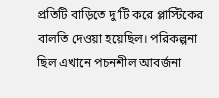প্রতিটি বাড়িতে দু’টি করে প্লাস্টিকের বালতি দেওয়া হয়েছিল। পরিকল্পনা ছিল এখানে পচনশীল আবর্জনা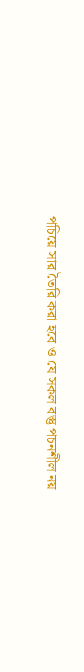পচিয়ে সার তৈরি করা হবে ও যে সকল বস্তু পচনশীল নয়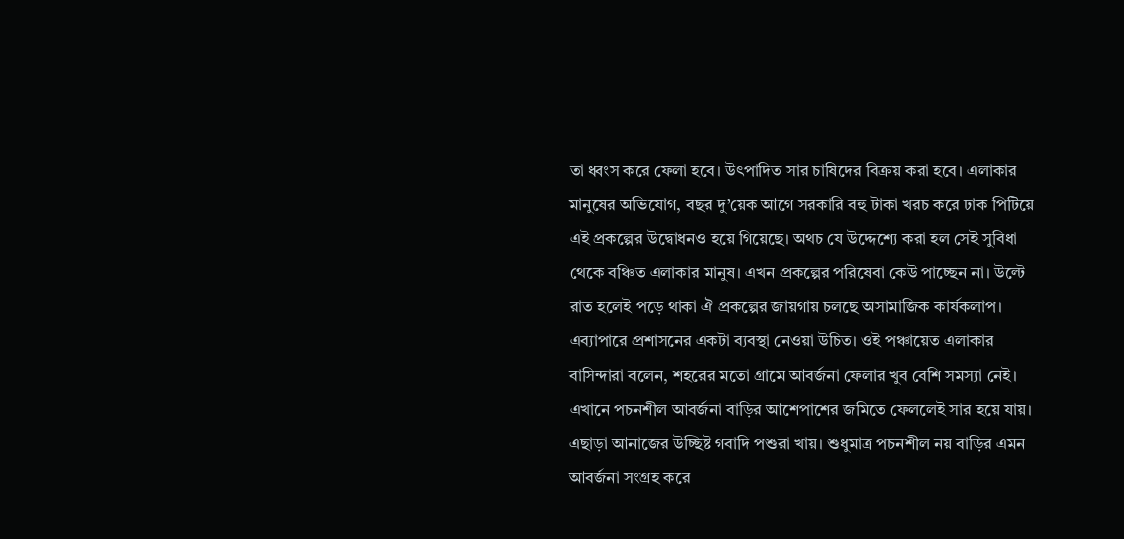তা ধ্বংস করে ফেলা হবে। উৎপাদিত সার চাষিদের বিক্রয় করা হবে। এলাকার মানুষের অভিযোগ, বছর দু’য়েক আগে সরকারি বহু টাকা খরচ করে ঢাক পিটিয়ে এই প্রকল্পের উদ্বোধনও হয়ে গিয়েছে। অথচ যে উদ্দেশ্যে করা হল সেই সুবিধা থেকে বঞ্চিত এলাকার মানুষ। এখন প্রকল্পের পরিষেবা কেউ পাচ্ছেন না। উল্টে রাত হলেই পড়ে থাকা ঐ প্রকল্পের জায়গায় চলছে অসামাজিক কার্যকলাপ। এব্যাপারে প্রশাসনের একটা ব্যবস্থা নেওয়া উচিত। ওই পঞ্চায়েত এলাকার বাসিন্দারা বলেন, শহরের মতো গ্রামে আবর্জনা ফেলার খুব বেশি সমস্যা নেই। এখানে পচনশীল আবর্জনা বাড়ির আশেপাশের জমিতে ফেললেই সার হয়ে যায়। এছাড়া আনাজের উচ্ছিষ্ট গবাদি পশুরা খায়। শুধুমাত্র পচনশীল নয় বাড়ির এমন আবর্জনা সংগ্রহ করে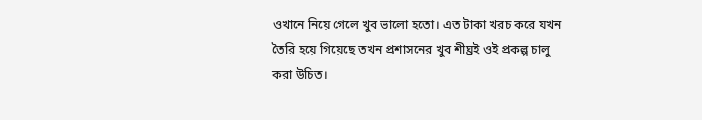ওখানে নিয়ে গেলে খুব ভালো হতো। এত টাকা খরচ করে যখন তৈরি হয়ে গিয়েছে তখন প্রশাসনের খুব শীঘ্রই ওই প্রকল্প চালু করা উচিত।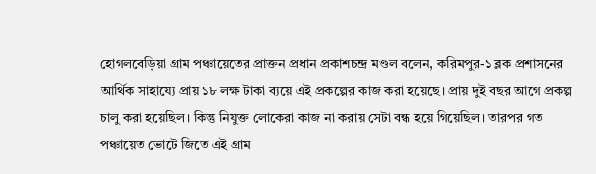হোগলবেড়িয়া গ্রাম পঞ্চায়েতের প্রাক্তন প্রধান প্রকাশচন্দ্র মণ্ডল বলেন, করিমপুর-১ ব্লক প্রশাসনের আর্থিক সাহায্যে প্রায় ১৮ লক্ষ টাকা ব্যয়ে এই প্রকল্পের কাজ করা হয়েছে। প্রায় দুই বছর আগে প্রকল্প চালু করা হয়েছিল। কিন্তু নিযুক্ত লোকেরা কাজ না করায় সেটা বন্ধ হয়ে গিয়েছিল। তারপর গত পঞ্চায়েত ভোটে জিতে এই গ্রাম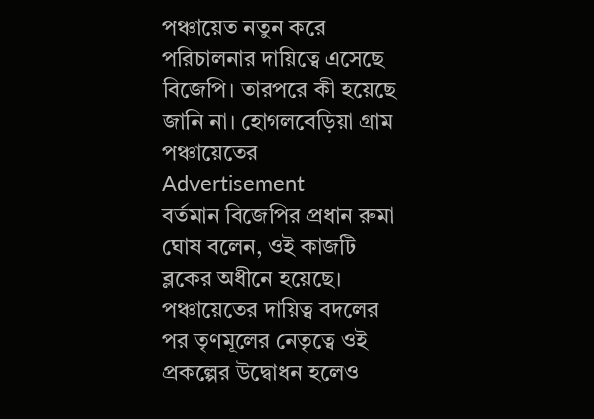পঞ্চায়েত নতুন করে পরিচালনার দায়িত্বে এসেছে বিজেপি। তারপরে কী হয়েছে জানি না। হোগলবেড়িয়া গ্রাম পঞ্চায়েতের
Advertisement
বর্তমান বিজেপির প্রধান রুমা ঘোষ বলেন, ওই কাজটি ব্লকের অধীনে হয়েছে। পঞ্চায়েতের দায়িত্ব বদলের পর তৃণমূলের নেতৃত্বে ওই প্রকল্পের উদ্বোধন হলেও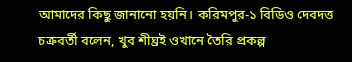আমাদের কিছু জানানো হয়নি। করিমপুর-১ বিডিও দেবদত্ত চক্রবর্তী বলেন, খুব শীঘ্রই ওখানে তৈরি প্রকল্প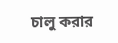চালু করার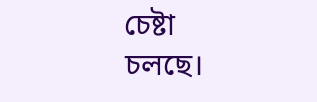চেষ্টা চলছে।